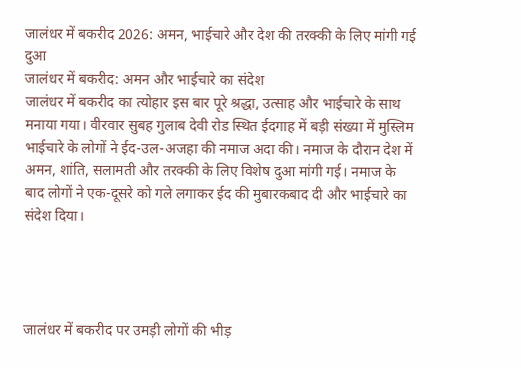जालंधर में बकरीद 2026: अमन, भाईचारे और देश की तरक्की के लिए मांगी गई दुआ
जालंधर में बकरीद: अमन और भाईचारे का संदेश
जालंधर में बकरीद का त्योहार इस बार पूरे श्रद्धा, उत्साह और भाईचारे के साथ मनाया गया। वीरवार सुबह गुलाब देवी रोड स्थित ईदगाह में बड़ी संख्या में मुस्लिम भाईचारे के लोगों ने ईद-उल-अजहा की नमाज अदा की। नमाज के दौरान देश में अमन, शांति, सलामती और तरक्की के लिए विशेष दुआ मांगी गई। नमाज के बाद लोगों ने एक-दूसरे को गले लगाकर ईद की मुबारकबाद दी और भाईचारे का संदेश दिया।




जालंधर में बकरीद पर उमड़ी लोगों की भीड़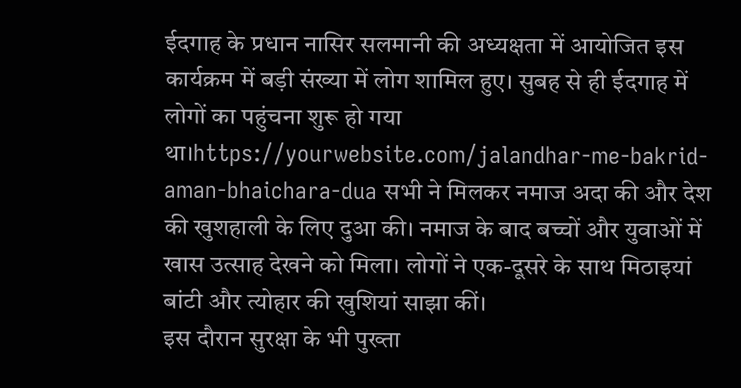ईदगाह के प्रधान नासिर सलमानी की अध्यक्षता में आयोजित इस कार्यक्रम में बड़ी संख्या में लोग शामिल हुए। सुबह से ही ईदगाह में लोगों का पहुंचना शुरू हो गया था।https://yourwebsite.com/jalandhar-me-bakrid-aman-bhaichara-dua सभी ने मिलकर नमाज अदा की और देश की खुशहाली के लिए दुआ की। नमाज के बाद बच्चों और युवाओं में खास उत्साह देखने को मिला। लोगों ने एक-दूसरे के साथ मिठाइयां बांटी और त्योहार की खुशियां साझा कीं।
इस दौरान सुरक्षा के भी पुख्ता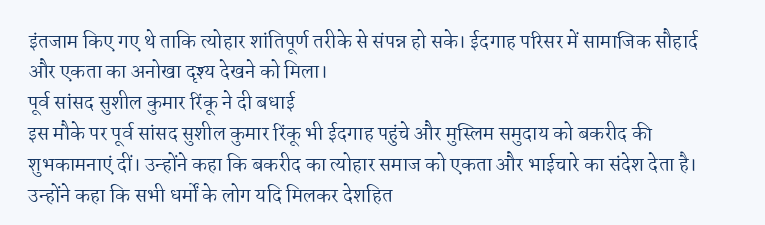इंतजाम किए गए थे ताकि त्योहार शांतिपूर्ण तरीके से संपन्न हो सके। ईदगाह परिसर में सामाजिक सौहार्द और एकता का अनोखा दृश्य देखने को मिला।
पूर्व सांसद सुशील कुमार रिंकू ने दी बधाई
इस मौके पर पूर्व सांसद सुशील कुमार रिंकू भी ईदगाह पहुंचे और मुस्लिम समुदाय को बकरीद की शुभकामनाएं दीं। उन्होंने कहा कि बकरीद का त्योहार समाज को एकता और भाईचारे का संदेश देता है। उन्होंने कहा कि सभी धर्मों के लोग यदि मिलकर देशहित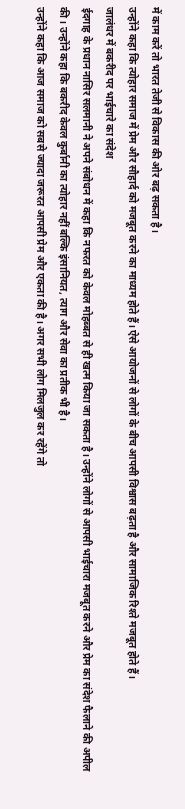में काम करें तो भारत तेजी से विकास की ओर बढ़ सकता है।
उन्होंने कहा कि त्योहार समाज में प्रेम और सौहार्द को मजबूत करने का माध्यम होते हैं। ऐसे आयोजनों से लोगों के बीच आपसी विश्वास बढ़ता है और सामाजिक रिश्ते मजबूत होते हैं।
जालंधर में बकरीद पर भाईचारे का संदेश
ईदगाह के प्रधान नासिर सलमानी ने अपने संबोधन में कहा कि नफरत को केवल मोहब्बत से ही खत्म किया जा सकता है। उन्होंने लोगों से आपसी भाईचारा मजबूत करने और प्रेम का संदेश फैलाने की अपील की। उन्होंने कहा कि बकरीद केवल कुर्बानी का त्योहार नहीं बल्कि इंसानियत, त्याग और सेवा का प्रतीक भी है।
उन्होंने कहा कि आज समाज को सबसे ज्यादा जरूरत आपसी प्रेम और एकता की है। अगर सभी लोग मिलजुल कर रहेंगे तो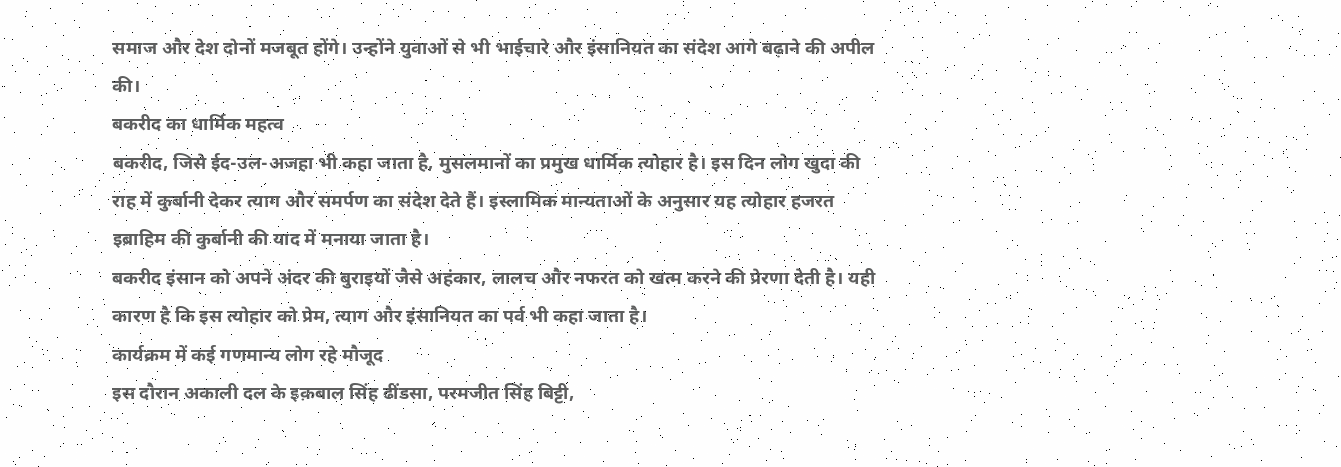समाज और देश दोनों मजबूत होंगे। उन्होंने युवाओं से भी भाईचारे और इंसानियत का संदेश आगे बढ़ाने की अपील की।
बकरीद का धार्मिक महत्व
बकरीद, जिसे ईद-उल-अजहा भी कहा जाता है, मुसलमानों का प्रमुख धार्मिक त्योहार है। इस दिन लोग खुदा की राह में कुर्बानी देकर त्याग और समर्पण का संदेश देते हैं। इस्लामिक मान्यताओं के अनुसार यह त्योहार हजरत इब्राहिम की कुर्बानी की याद में मनाया जाता है।
बकरीद इंसान को अपने अंदर की बुराइयों जैसे अहंकार, लालच और नफरत को खत्म करने की प्रेरणा देती है। यही कारण है कि इस त्योहार को प्रेम, त्याग और इंसानियत का पर्व भी कहा जाता है।
कार्यक्रम में कई गणमान्य लोग रहे मौजूद
इस दौरान अकाली दल के इक़बाल सिंह ढींडसा, परमजीत सिंह बिट्टी,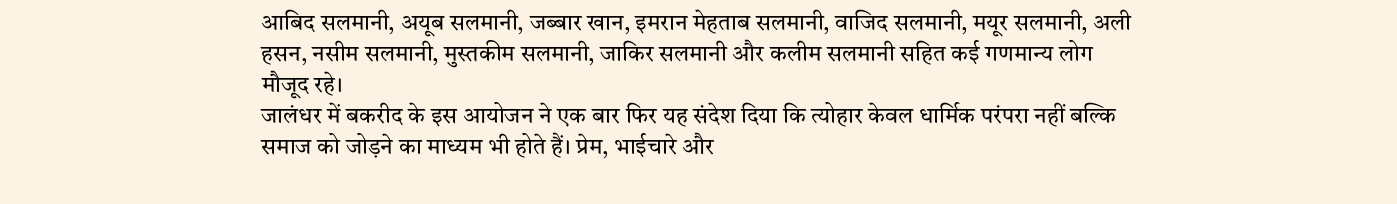आबिद सलमानी, अयूब सलमानी, जब्बार खान, इमरान मेहताब सलमानी, वाजिद सलमानी, मयूर सलमानी, अली हसन, नसीम सलमानी, मुस्तकीम सलमानी, जाकिर सलमानी और कलीम सलमानी सहित कई गणमान्य लोग मौजूद रहे।
जालंधर में बकरीद के इस आयोजन ने एक बार फिर यह संदेश दिया कि त्योहार केवल धार्मिक परंपरा नहीं बल्कि समाज को जोड़ने का माध्यम भी होते हैं। प्रेम, भाईचारे और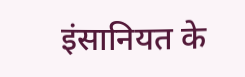इंसानियत के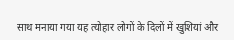साथ मनाया गया यह त्योहार लोगों के दिलों में खुशियां और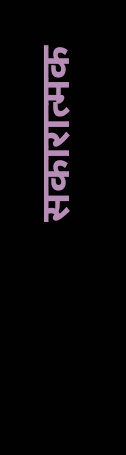सकारात्मक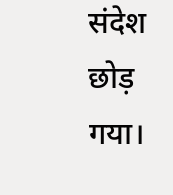संदेश छोड़ गया।